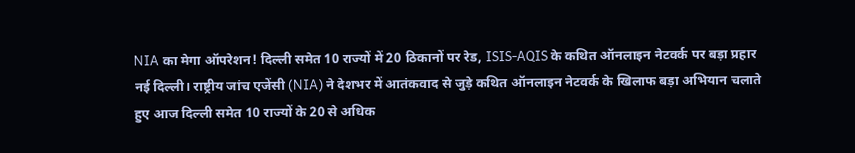NIA का मेगा ऑपरेशन! दिल्ली समेत 10 राज्यों में 20 ठिकानों पर रेड, ISIS-AQIS के कथित ऑनलाइन नेटवर्क पर बड़ा प्रहार
नई दिल्ली। राष्ट्रीय जांच एजेंसी (NIA) ने देशभर में आतंकवाद से जुड़े कथित ऑनलाइन नेटवर्क के खिलाफ बड़ा अभियान चलाते हुए आज दिल्ली समेत 10 राज्यों के 20 से अधिक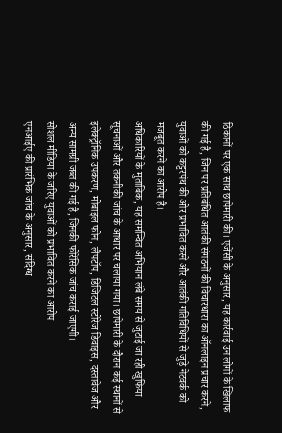ठिकानों पर एक साथ छापेमारी की। एजेंसी के अनुसार, यह कार्रवाई उन लोगों के खिलाफ की गई है, जिन पर प्रतिबंधित आतंकी संगठनों की विचारधारा का ऑनलाइन प्रचार करने, युवाओं को कट्टरपंथ की ओर प्रभावित करने और आतंकी गतिविधियों से जुड़े नेटवर्क को मजबूत करने का आरोप है।
अधिकारियों के मुताबिक, यह समन्वित अभियान लंबे समय से जुटाई जा रही खुफिया सूचनाओं और तकनीकी जांच के आधार पर चलाया गया। छापेमारी के दौरान कई स्थानों से इलेक्ट्रॉनिक उपकरण, मोबाइल फोन, लैपटॉप, डिजिटल स्टोरेज डिवाइस, दस्तावेज और अन्य सामग्री जब्त की गई है, जिनकी फोरेंसिक जांच कराई जाएगी।
सोशल मीडिया के जरिए युवाओं को प्रभावित करने का आरोप
एनआईए की प्रारंभिक जांच के अनुसार, संदिग्ध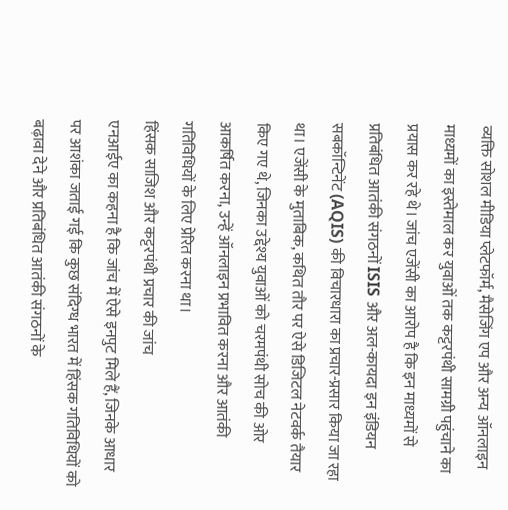व्यक्ति सोशल मीडिया प्लेटफॉर्म, मैसेजिंग एप और अन्य ऑनलाइन माध्यमों का इस्तेमाल कर युवाओं तक कट्टरपंथी सामग्री पहुंचाने का प्रयास कर रहे थे। जांच एजेंसी का आरोप है कि इन माध्यमों से प्रतिबंधित आतंकी संगठनों ISIS और अल-कायदा इन इंडियन सबकॉन्टिनेंट (AQIS) की विचारधारा का प्रचार-प्रसार किया जा रहा था। एजेंसी के मुताबिक, कथित तौर पर ऐसे डिजिटल नेटवर्क तैयार किए गए थे, जिनका उद्देश्य युवाओं को चरमपंथी सोच की ओर आकर्षित करना, उन्हें ऑनलाइन प्रभावित करना और आतंकी गतिविधियों के लिए प्रेरित करना था।
हिंसक साजिश और कट्टरपंथी प्रचार की जांच
एनआईए का कहना है कि जांच में ऐसे इनपुट मिले हैं, जिनके आधार पर आशंका जताई गई कि कुछ संदिग्ध भारत में हिंसक गतिविधियों को बढ़ावा देने और प्रतिबंधित आतंकी संगठनों के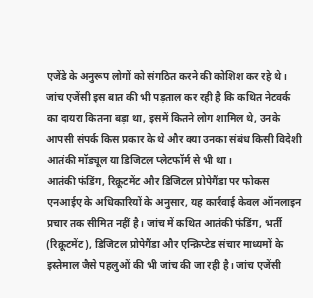एजेंडे के अनुरूप लोगों को संगठित करने की कोशिश कर रहे थे। जांच एजेंसी इस बात की भी पड़ताल कर रही है कि कथित नेटवर्क का दायरा कितना बड़ा था, इसमें कितने लोग शामिल थे, उनके आपसी संपर्क किस प्रकार के थे और क्या उनका संबंध किसी विदेशी आतंकी मॉड्यूल या डिजिटल प्लेटफॉर्म से भी था।
आतंकी फंडिंग, रिक्रूटमेंट और डिजिटल प्रोपेगैंडा पर फोकस
एनआईए के अधिकारियों के अनुसार, यह कार्रवाई केवल ऑनलाइन प्रचार तक सीमित नहीं है। जांच में कथित आतंकी फंडिंग, भर्ती (रिक्रूटमेंट), डिजिटल प्रोपेगैंडा और एन्क्रिप्टेड संचार माध्यमों के इस्तेमाल जैसे पहलुओं की भी जांच की जा रही है। जांच एजेंसी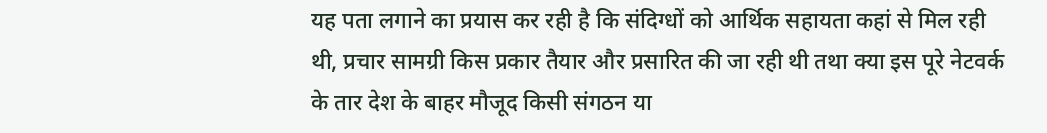यह पता लगाने का प्रयास कर रही है कि संदिग्धों को आर्थिक सहायता कहां से मिल रही थी, प्रचार सामग्री किस प्रकार तैयार और प्रसारित की जा रही थी तथा क्या इस पूरे नेटवर्क के तार देश के बाहर मौजूद किसी संगठन या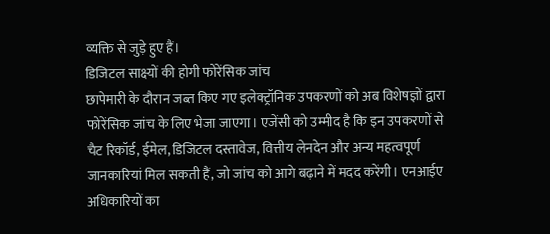व्यक्ति से जुड़े हुए हैं।
डिजिटल साक्ष्यों की होगी फोरेंसिक जांच
छापेमारी के दौरान जब्त किए गए इलेक्ट्रॉनिक उपकरणों को अब विशेषज्ञों द्वारा फोरेंसिक जांच के लिए भेजा जाएगा। एजेंसी को उम्मीद है कि इन उपकरणों से चैट रिकॉर्ड, ईमेल, डिजिटल दस्तावेज, वित्तीय लेनदेन और अन्य महत्वपूर्ण जानकारियां मिल सकती हैं, जो जांच को आगे बढ़ाने में मदद करेंगी। एनआईए अधिकारियों का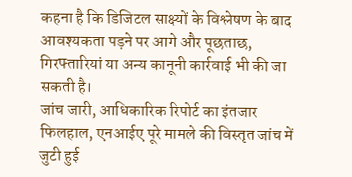कहना है कि डिजिटल साक्ष्यों के विश्लेषण के बाद आवश्यकता पड़ने पर आगे और पूछताछ, गिरफ्तारियां या अन्य कानूनी कार्रवाई भी की जा सकती है।
जांच जारी, आधिकारिक रिपोर्ट का इंतजार
फिलहाल, एनआईए पूरे मामले की विस्तृत जांच में जुटी हुई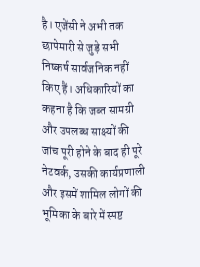है। एजेंसी ने अभी तक छापेमारी से जुड़े सभी निष्कर्ष सार्वजनिक नहीं किए हैं। अधिकारियों का कहना है कि जब्त सामग्री और उपलब्ध साक्ष्यों की जांच पूरी होने के बाद ही पूरे नेटवर्क, उसकी कार्यप्रणाली और इसमें शामिल लोगों की भूमिका के बारे में स्पष्ट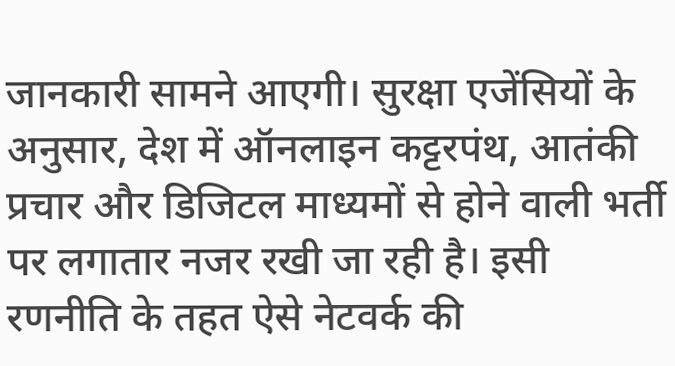जानकारी सामने आएगी। सुरक्षा एजेंसियों के अनुसार, देश में ऑनलाइन कट्टरपंथ, आतंकी प्रचार और डिजिटल माध्यमों से होने वाली भर्ती पर लगातार नजर रखी जा रही है। इसी रणनीति के तहत ऐसे नेटवर्क की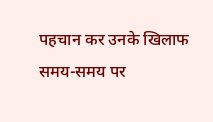पहचान कर उनके खिलाफ समय-समय पर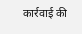कार्रवाई की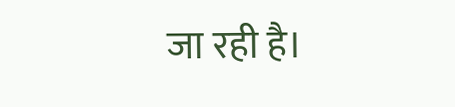जा रही है।